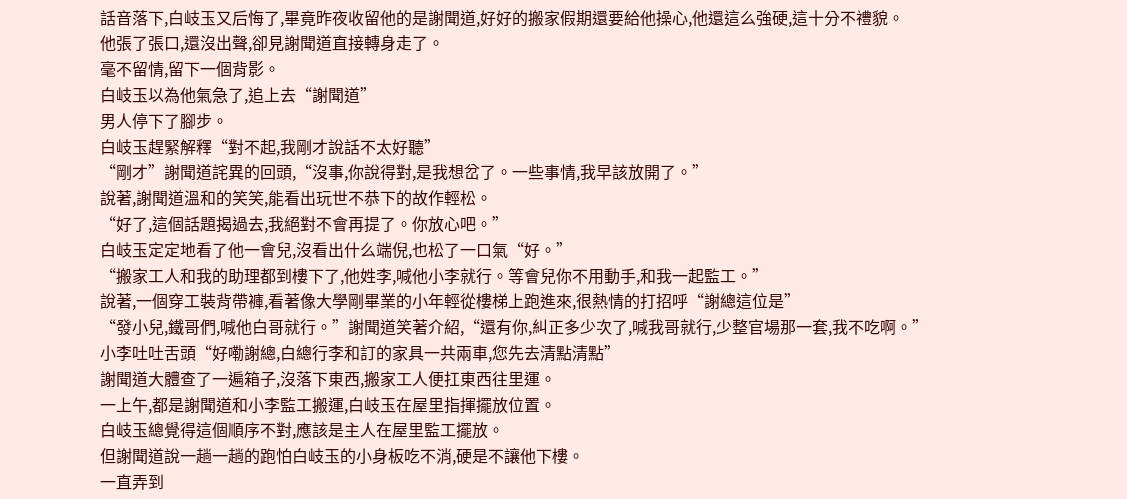話音落下,白岐玉又后悔了,畢竟昨夜收留他的是謝聞道,好好的搬家假期還要給他操心,他還這么強硬,這十分不禮貌。
他張了張口,還沒出聲,卻見謝聞道直接轉身走了。
毫不留情,留下一個背影。
白岐玉以為他氣急了,追上去“謝聞道”
男人停下了腳步。
白岐玉趕緊解釋“對不起,我剛才說話不太好聽”
“剛才”謝聞道詫異的回頭,“沒事,你說得對,是我想岔了。一些事情,我早該放開了。”
說著,謝聞道溫和的笑笑,能看出玩世不恭下的故作輕松。
“好了,這個話題揭過去,我絕對不會再提了。你放心吧。”
白岐玉定定地看了他一會兒,沒看出什么端倪,也松了一口氣“好。”
“搬家工人和我的助理都到樓下了,他姓李,喊他小李就行。等會兒你不用動手,和我一起監工。”
說著,一個穿工裝背帶褲,看著像大學剛畢業的小年輕從樓梯上跑進來,很熱情的打招呼“謝總這位是”
“發小兒,鐵哥們,喊他白哥就行。”謝聞道笑著介紹,“還有你,糾正多少次了,喊我哥就行,少整官場那一套,我不吃啊。”
小李吐吐舌頭“好嘞謝總,白總行李和訂的家具一共兩車,您先去清點清點”
謝聞道大體查了一遍箱子,沒落下東西,搬家工人便扛東西往里運。
一上午,都是謝聞道和小李監工搬運,白岐玉在屋里指揮擺放位置。
白岐玉總覺得這個順序不對,應該是主人在屋里監工擺放。
但謝聞道說一趟一趟的跑怕白岐玉的小身板吃不消,硬是不讓他下樓。
一直弄到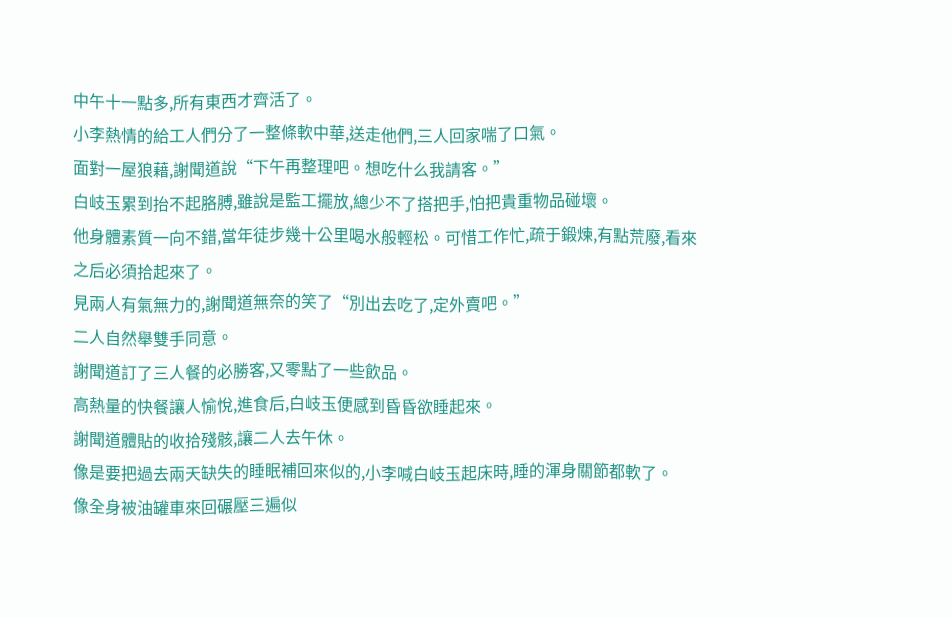中午十一點多,所有東西才齊活了。
小李熱情的給工人們分了一整條軟中華,送走他們,三人回家喘了口氣。
面對一屋狼藉,謝聞道說“下午再整理吧。想吃什么我請客。”
白岐玉累到抬不起胳膊,雖說是監工擺放,總少不了搭把手,怕把貴重物品碰壞。
他身體素質一向不錯,當年徒步幾十公里喝水般輕松。可惜工作忙,疏于鍛煉,有點荒廢,看來之后必須拾起來了。
見兩人有氣無力的,謝聞道無奈的笑了“別出去吃了,定外賣吧。”
二人自然舉雙手同意。
謝聞道訂了三人餐的必勝客,又零點了一些飲品。
高熱量的快餐讓人愉悅,進食后,白岐玉便感到昏昏欲睡起來。
謝聞道體貼的收拾殘骸,讓二人去午休。
像是要把過去兩天缺失的睡眠補回來似的,小李喊白岐玉起床時,睡的渾身關節都軟了。
像全身被油罐車來回碾壓三遍似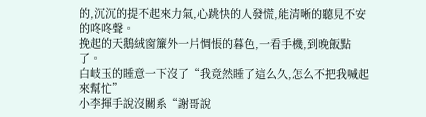的,沉沉的提不起來力氣,心跳快的人發慌,能清晰的聽見不安的咚咚聲。
挽起的天鵝絨窗簾外一片惆悵的暮色,一看手機,到晚飯點了。
白岐玉的睡意一下沒了“我竟然睡了這么久,怎么不把我喊起來幫忙”
小李揮手說沒關系“謝哥說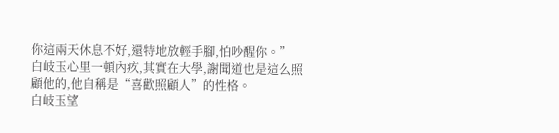你這兩天休息不好,還特地放輕手腳,怕吵醒你。”
白岐玉心里一頓內疚,其實在大學,謝聞道也是這么照顧他的,他自稱是“喜歡照顧人”的性格。
白岐玉望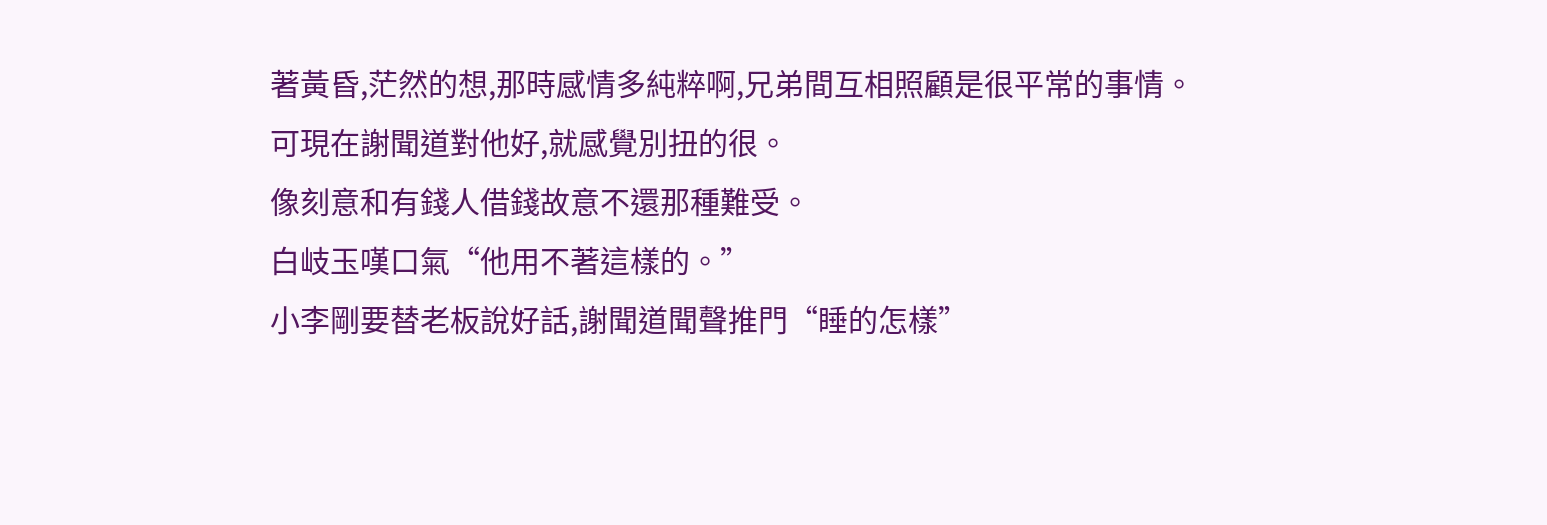著黃昏,茫然的想,那時感情多純粹啊,兄弟間互相照顧是很平常的事情。
可現在謝聞道對他好,就感覺別扭的很。
像刻意和有錢人借錢故意不還那種難受。
白岐玉嘆口氣“他用不著這樣的。”
小李剛要替老板說好話,謝聞道聞聲推門“睡的怎樣”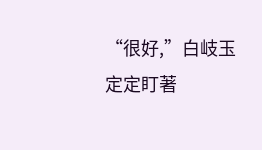“很好,”白岐玉定定盯著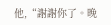他,“謝謝你了。晚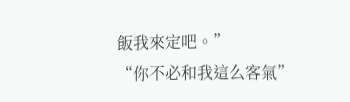飯我來定吧。”
“你不必和我這么客氣”